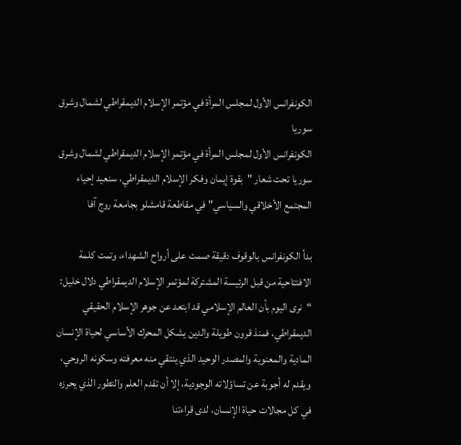الكونفرانس الأول لمجلس المرأة في مؤتمر الإسلام الديمقراطي لشمال وشرق سوريا
الكونفرانس الأول لمجلس المرأة في مؤتمر الإسلام الديمقراطي لشمال وشرق سوريا تحت شعار "بقوة إيمان وفكر الإسلام الديمقراطي، سنعيد إحياء المجتمع الأخلاقي والسياسي" في مقاطعة قامشلو بجامعة روج آفا

بدأ الكونفرانس بالوقوف دقيقة صمت على أرواح الشهداء، وتمت كلمة الافتتاحية من قبل الرئيسة المشتركة لمؤتمر الإسلام الديمقراطي دلال خليل: “نرى اليوم بأن العالم الإسلامي قد ابتعد عن جوهر الإسلام الحقيقي الديمقراطي، فمنذ قرون طويلة والدين يشكل المحرك الأساسي لحياة الإنسان المادية والمعنوية والمصدر الوحيد الذي ينتقي منه معرفته وسكونه الروحي، ويقدم له أجوبة عن تساؤلاته الوجودية، إلا أن تقدم العلم والتطور الذي يحرزه في كل مجالات حياة الإنسان، لدى قراءتنا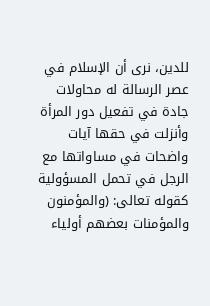للدين، نرى أن الإسلام في عصر الرسالة له محاولات جادة في تفعيل دور المرأة وأنزلت في حقها آيات واضحات في مساواتها مع الرجل في تحمل المسؤولية كقوله تعالى: (والمؤمنون والمؤمنات بعضهم أولياء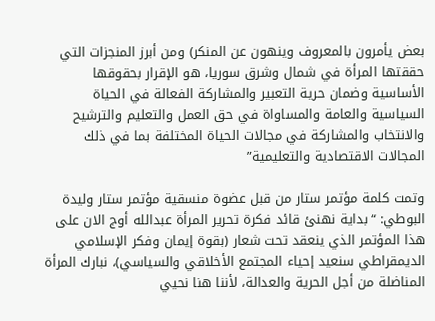بعض يأمرون بالمعروف وينهون عن المنكر) ومن أبرز المنجزات التي حققتها المرأة في شمال وشرق سوريا، هو الإقرار بحقوقها الأساسية وضمان حرية التعبير والمشاركة الفعالة في الحياة السياسية والعامة والمساواة في حق العمل والتعليم والترشيح والانتخاب والمشاركة في مجالات الحياة المختلفة بما في ذلك المجالات الاقتصادية والتعليمية”

وتمت كلمة مؤتمر ستار من قبل عضوة منسقية مؤتمر ستار وليدة البوطي: “بداية نهنئ قائد فكرة تحرير المرأة عبدالله أوج الان على هذا المؤتمر الذي ينعقد تحت شعار (بقوة إيمان وفكر الإسلامي الديمقراطي سنعيد إحياء المجتمع الأخلاقي والسياسي)، نبارك المرأة المناضلة من أجل الحرية والعدالة، لأننا هنا نحيي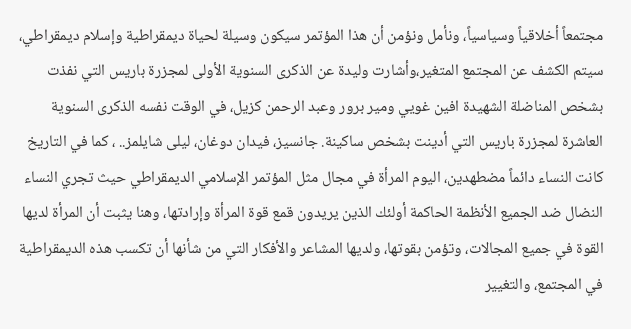مجتمعاً أخلاقياً وسياسياً، ونأمل ونؤمن أن هذا المؤتمر سيكون وسيلة لحياة ديمقراطية وإسلام ديمقراطي، سيتم الكشف عن المجتمع المتغير،وأشارت وليدة عن الذكرى السنوية الأولى لمجزرة باريس التي نفذت بشخص المناضلة الشهيدة افين غويي ومير برور وعبد الرحمن كزيل، في الوقت نفسه الذكرى السنوية العاشرة لمجزرة باريس التي أدينت بشخص ساكينة. جانسيز، فيدان دوغان، ليلى شايلمز.. ، كما في التاريخ كانت النساء دائماً مضطهدين، اليوم المرأة في مجال مثل المؤتمر الإسلامي الديمقراطي حيث تجري النساء النضال ضد الجميع الأنظمة الحاكمة أولئك الذين يريدون قمع قوة المرأة وإرادتها، وهنا يثبت أن المرأة لديها القوة في جميع المجالات، وتؤمن بقوتها، ولديها المشاعر والأفكار التي من شأنها أن تكسب هذه الديمقراطية في المجتمع، والتغيير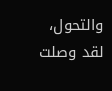والتحول، لقد وصلت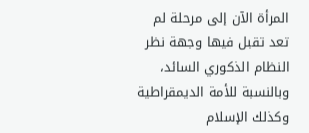المرأة الآن إلى مرحلة لم تعد تقبل فيها وجهة نظر النظام الذكوري السائد، وبالنسبة للأمة الديمقراطية وكذلك الإسلام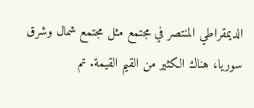الديمقراطي المنتصر في مجتمع مثل مجتمع شمال وشرق سوريا، هناك الكثير من القيم القيمة. تم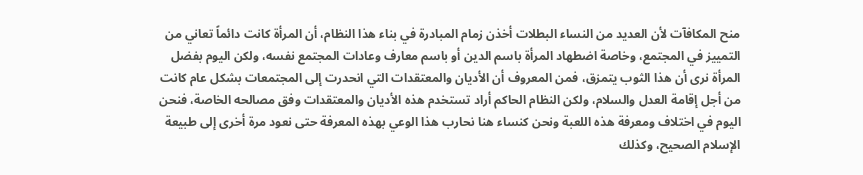منح المكافآت لأن العديد من النساء البطلات أخذن زمام المبادرة في بناء هذا النظام، أن المرأة كانت دائماً تعاني من التمييز في المجتمع، وخاصة اضطهاد المرأة باسم الدين أو باسم معارف وعادات المجتمع نفسه، ولكن اليوم بفضل المرأة نرى أن هذا الثوب يتمزق، فمن المعروف أن الأديان والمعتقدات التي انحدرت إلى المجتمعات بشكل عام كانت من أجل إقامة العدل والسلام، ولكن النظام الحاكم أراد تستخدم هذه الأديان والمعتقدات وفق مصالحه الخاصة، فنحن اليوم في اختلاف ومعرفة هذه اللعبة ونحن كنساء هنا نحارب هذا الوعي بهذه المعرفة حتى نعود مرة أخرى إلى طبيعة الإسلام الصحيح، وكذلك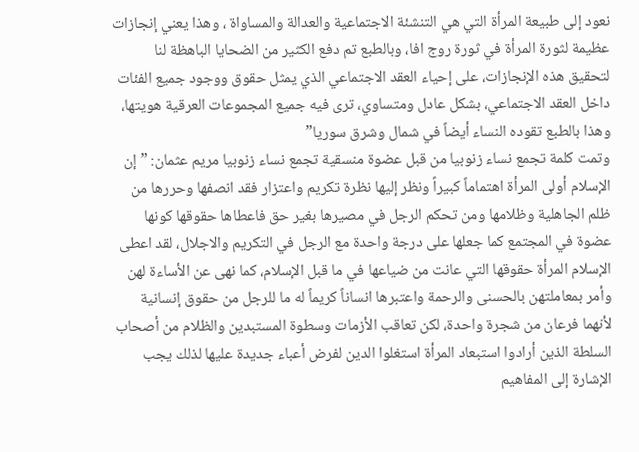نعود إلى طبيعة المرأة التي هي التنشئة الاجتماعية والعدالة والمساواة ، وهذا يعني إنجازات عظيمة لثورة المرأة في ثورة روج افا، وبالطبع تم دفع الكثير من الضحايا الباهظة لنا لتحقيق هذه الإنجازات، على إحياء العقد الاجتماعي الذي يمثل حقوق ووجود جميع الفئات داخل العقد الاجتماعي، بشكل عادل ومتساوي، ترى فيه جميع المجموعات العرقية هويتها، وهذا بالطبع تقوده النساء أيضاً في شمال وشرق سوريا”
وتمت كلمة تجمع نساء زنوبيا من قبل عضوة منسقية تجمع نساء زنوبيا مريم عثمان: ” إن الإسلام أولى المرأة اهتماماً كبيراً ونظر إليها نظرة تكريم واعتزار فقد انصفها وحررها من ظلم الجاهلية وظلامها ومن تحكم الرجل في مصيرها بغير حق فاعطاها حقوقها كونها عضوة في المجتمع كما جعلها على درجة واحدة مع الرجل في التكريم والاجلال، لقد اعطى الإسلام المرأة حقوقها التي عانت من ضياعها في ما قبل الإسلام، كما نهى عن الأساءة لهن وأمر بمعاملتهن بالحسنى والرحمة واعتبرها انساناً كريماً له ما للرجل من حقوق إنسانية لأنهما فرعان من شجرة واحدة، لكن تعاقب الأزمات وسطوة المستبدين والظلام من أصحاب السلطة الذين أرادوا استبعاد المرأة استغلوا الدين لفرض أعباء جديدة عليها لذلك يجب الإشارة إلى المفاهيم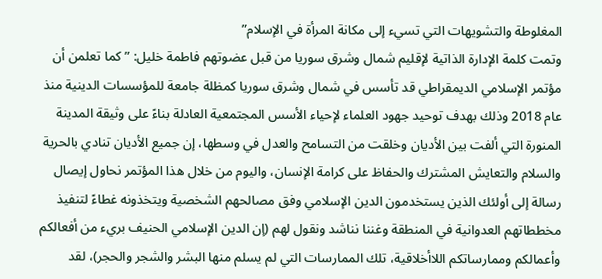المغلوطة والتشويهات التي تسيء إلى مكانة المرأة في الإسلام”
وتمت كلمة الإدارة الذاتية لإقليم شمال وشرق سوريا من قبل عضوتهم فاطمة خليل: ” كما تعلمن أن مؤتمر الإسلامي الديمقراطي قد تأسس في شمال وشرق سوريا كمظلة جامعة للمؤسسات الدينية منذ عام 2018 وذلك بهدف توحيد جهود العلماء لإحياء الأسس المجتمعية العادلة بناءً على وثيقة المدينة المنورة التي ألفت بين الأديان وخلقت من التسامح والعدل في وسطها، إن جميع الأديان تنادي بالحرية والسلام والتعايش المشترك والحفاظ على كرامة الإنسان، واليوم من خلال هذا المؤتمر نحاول إيصال رسالة إلى أولئك الذين يستخدمون الدين الإسلامي وفق مصالحهم الشخصية ويتخذونه غطاءً لتنفيذ مخططاتهم العدوانية في المنطقة وغننا نناشد ونقول لهم (إن الدين الإسلامي الحنيف بريء من أفعالكم وأعمالكم وممارساتكم اللاأخلاقية، تلك الممارسات التي لم يسلم منها البشر والشجر والحجر)، لقد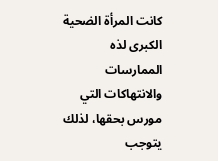كانت المرأة الضحية الكبرى لذه الممارسات والانتهاكات التي مورس بحقها، لذلك يتوجب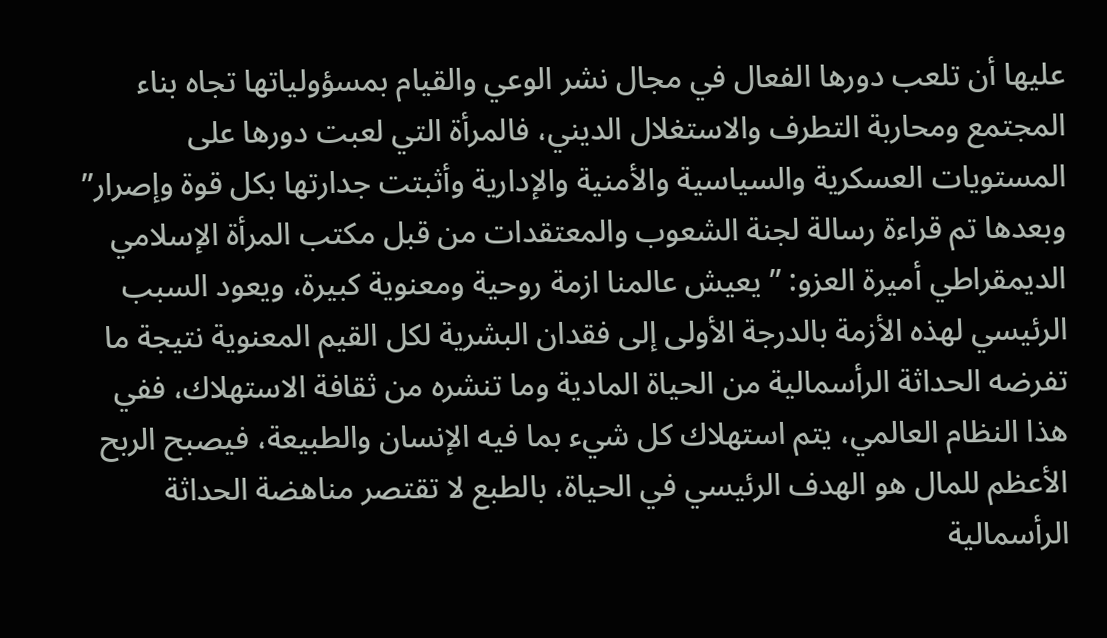عليها أن تلعب دورها الفعال في مجال نشر الوعي والقيام بمسؤولياتها تجاه بناء المجتمع ومحاربة التطرف والاستغلال الديني، فالمرأة التي لعبت دورها على المستويات العسكرية والسياسية والأمنية والإدارية وأثبتت جدارتها بكل قوة وإصرار”
وبعدها تم قراءة رسالة لجنة الشعوب والمعتقدات من قبل مكتب المرأة الإسلامي الديمقراطي أميرة العزو: ” يعيش عالمنا ازمة روحية ومعنوية كبيرة، ويعود السبب الرئيسي لهذه الأزمة بالدرجة الأولى إلى فقدان البشرية لكل القيم المعنوية نتيجة ما تفرضه الحداثة الرأسمالية من الحياة المادية وما تنشره من ثقافة الاستهلاك، ففي هذا النظام العالمي، يتم استهلاك كل شيء بما فيه الإنسان والطبيعة، فيصبح الربح الأعظم للمال هو الهدف الرئيسي في الحياة، بالطبع لا تقتصر مناهضة الحداثة الرأسمالية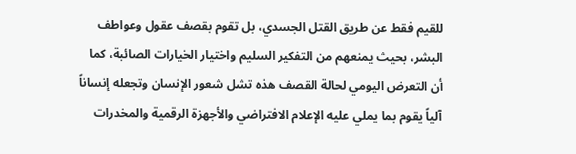للقيم فقط عن طريق القتل الجسدي، بل تقوم بقصف عقول وعواطف البشر، بحيث يمنعهم من التفكير السليم واختيار الخيارات الصائبة، كما أن التعرض اليومي لحالة القصف هذه تشل شعور الإنسان وتجعله إنساناً آلياً يقوم بما يملي عليه الإعلام الافتراضي والأجهزة الرقمية والمخدرات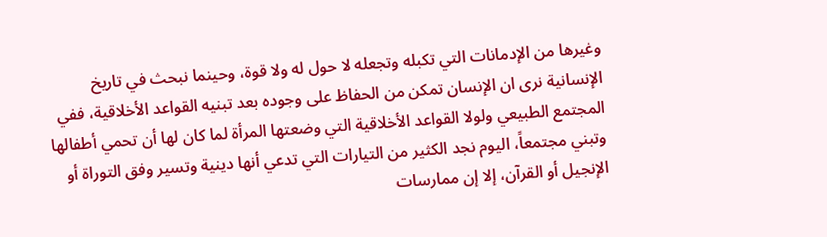وغيرها من الإدمانات التي تكبله وتجعله لا حول له ولا قوة، وحينما نبحث في تاريخ الإنسانية نرى ان الإنسان تمكن من الحفاظ على وجوده بعد تبنيه القواعد الأخلاقية، ففي المجتمع الطبيعي ولولا القواعد الأخلاقية التي وضعتها المرأة لما كان لها أن تحمي أطفالها وتبني مجتمعاً، اليوم نجد الكثير من التيارات التي تدعي أنها دينية وتسير وفق التوراة أو الإنجيل أو القرآن، إلا إن ممارسات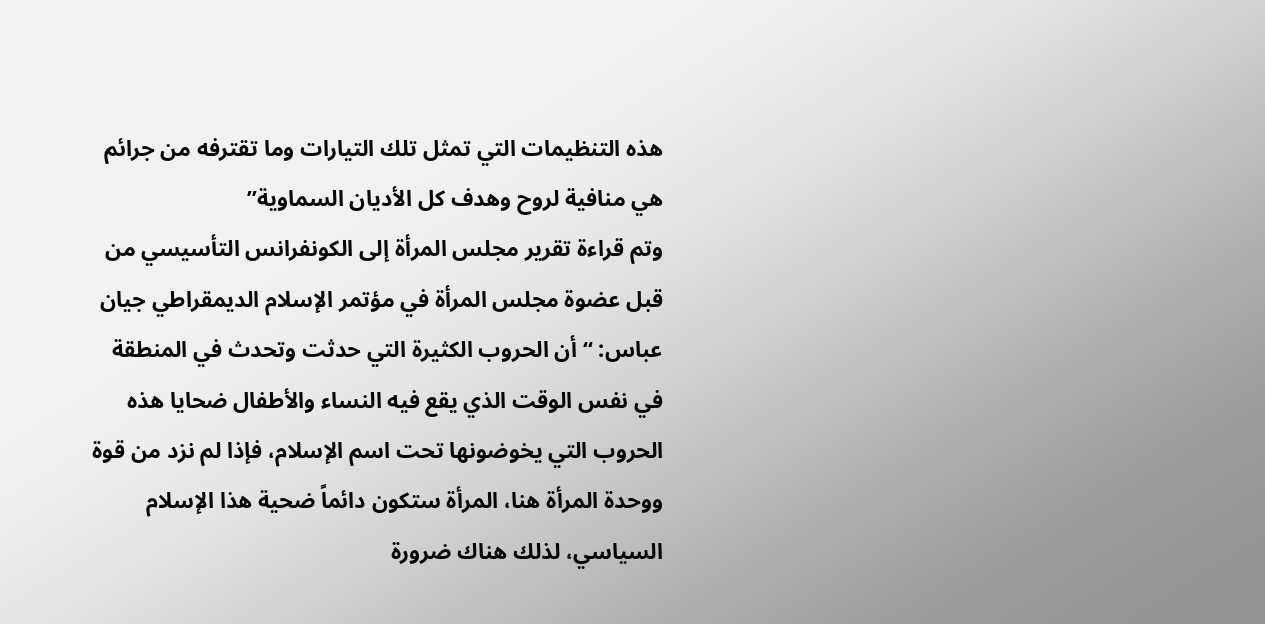هذه التنظيمات التي تمثل تلك التيارات وما تقترفه من جرائم هي منافية لروح وهدف كل الأديان السماوية”
وتم قراءة تقرير مجلس المرأة إلى الكونفرانس التأسيسي من قبل عضوة مجلس المرأة في مؤتمر الإسلام الديمقراطي جيان عباس: “أن الحروب الكثيرة التي حدثت وتحدث في المنطقة في نفس الوقت الذي يقع فيه النساء والأطفال ضحايا هذه الحروب التي يخوضونها تحت اسم الإسلام، فإذا لم نزد من قوة ووحدة المرأة هنا، المرأة ستكون دائماً ضحية هذا الإسلام السياسي، لذلك هناك ضرورة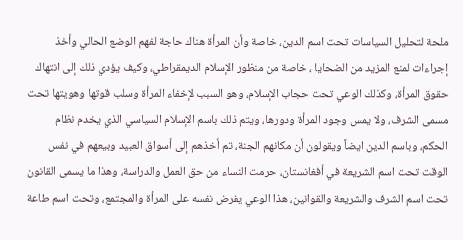ملحة لتحليل السياسات تحت اسم الدين، خاصة وأن المرأة هناك حاجة لفهم الوضع الحالي وأخذ إجراءات لمنع المزيد من الضحايا ، خاصة من منظور الإسلام الديمقراطي، وكيف يؤدي ذلك إلى انتهاك حقوق المرأة، وكذلك الوعي تحت حجاب الإسلام، وهو السبب لإخفاء المرأة وسلب قوتها وهويتها تحت مسمى الشرف، ولا يمس وجود المرأة ودورها، ويتم ذلك باسم الإسلام السياسي الذي يخدم نظام الحكم، وباسم الدين ايضاً ويقولون أن مكانهم الجنة، تم أخذهم إلى أسواق العبيد وبيعهم في نفس الوقت تحت اسم الشريعة في أفغانستان، حرمت النساء من حق العمل والدراسة، وهذا ما يسمى القانون تحت اسم الشرف والشريعة والقوانين، هذا الوعي يفرض نفسه على المرأة والمجتمع، وتحت اسم طاعة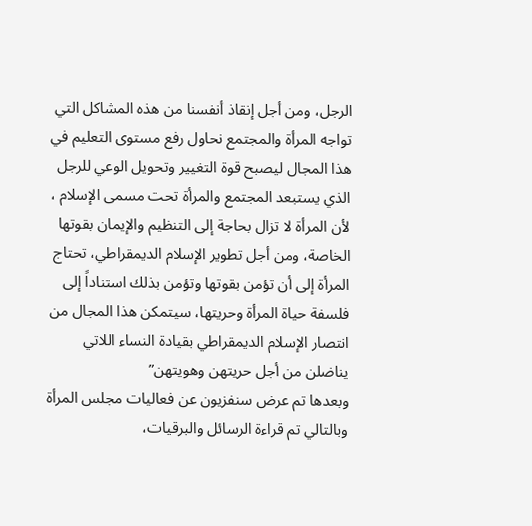الرجل، ومن أجل إنقاذ أنفسنا من هذه المشاكل التي تواجه المرأة والمجتمع نحاول رفع مستوى التعليم في هذا المجال ليصبح قوة التغيير وتحويل الوعي للرجل الذي يستبعد المجتمع والمرأة تحت مسمى الإسلام ، لأن المرأة لا تزال بحاجة إلى التنظيم والإيمان بقوتها الخاصة، ومن أجل تطوير الإسلام الديمقراطي، تحتاج المرأة إلى أن تؤمن بقوتها وتؤمن بذلك استناداً إلى فلسفة حياة المرأة وحريتها، سيتمكن هذا المجال من انتصار الإسلام الديمقراطي بقيادة النساء اللاتي يناضلن من أجل حريتهن وهويتهن”
وبعدها تم عرض سنفزيون عن فعاليات مجلس المرأة
وبالتالي تم قراءة الرسائل والبرقيات،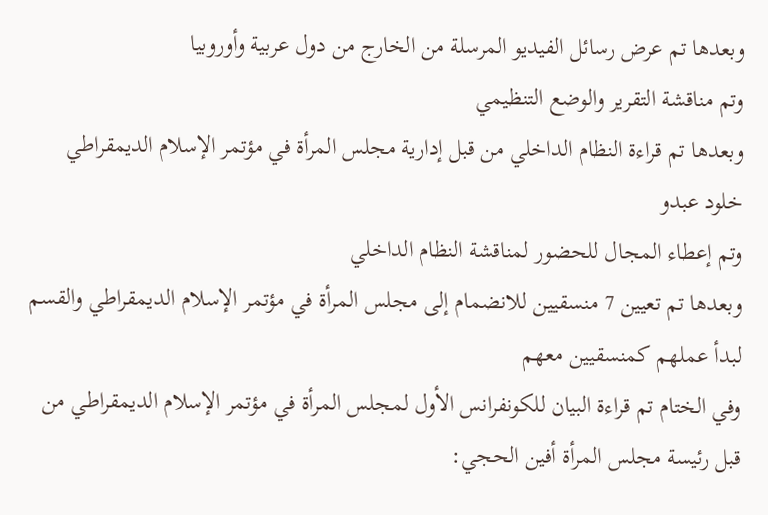وبعدها تم عرض رسائل الفيديو المرسلة من الخارج من دول عربية وأوروبيا
وتم مناقشة التقرير والوضع التنظيمي
وبعدها تم قراءة النظام الداخلي من قبل إدارية مجلس المرأة في مؤتمر الإسلام الديمقراطي خلود عبدو
وتم إعطاء المجال للحضور لمناقشة النظام الداخلي
وبعدها تم تعيين 7 منسقيين للانضمام إلى مجلس المرأة في مؤتمر الإسلام الديمقراطي والقسم لبدأ عملهم كمنسقيين معهم
وفي الختام تم قراءة البيان للكونفرانس الأول لمجلس المرأة في مؤتمر الإسلام الديمقراطي من قبل رئيسة مجلس المرأة أفين الحجي: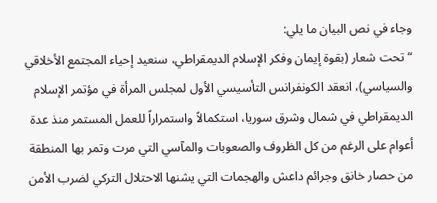وجاء في نص البيان ما يلي:
“تحت شعار (بقوة إيمان وفكر الإسلام الديمقراطي، سنعيد إحياء المجتمع الأخلاقي والسياسي)، انعقد الكونفرانس التأسيسي الأول لمجلس المرأة في مؤتمر الإسلام الديمقراطي في شمال وشرق سوريا، استكمالاً واستمراراً للعمل المستمر منذ عدة أعوام على الرغم من كل الظروف والصعوبات والمآسي التي مرت وتمر بها المنطقة من حصار خانق وجرائم داعش والهجمات التي يشنها الاحتلال التركي لضرب الأمن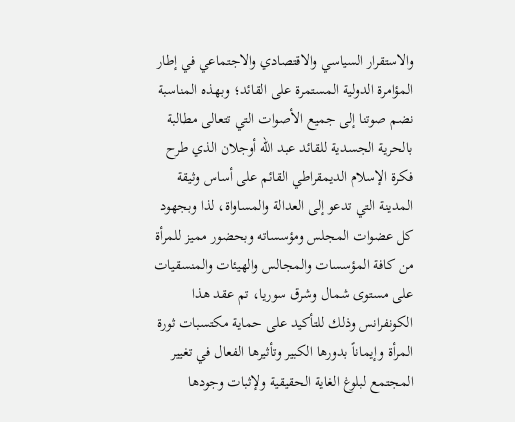والاستقرار السياسي والاقتصادي والاجتماعي في إطار المؤامرة الدولية المستمرة على القائد؛ وبهذه المناسبة نضم صوتنا إلى جميع الأصوات التي تتعالى مطالبة بالحرية الجسدية للقائد عبد الله أوجلان الذي طرح فكرة الإسلام الديمقراطي القائم على أساس وثيقة المدينة التي تدعو إلى العدالة والمساواة، لذا وبجهود كل عضوات المجلس ومؤسساته وبحضور مميز للمرأة من كافة المؤسسات والمجالس والهيئات والمنسقيات على مستوى شمال وشرق سوريا، تم عقد هذا الكونفرانس وذلك للتأكيد على حماية مكتسبات ثورة المرأة وإيماناً بدورها الكبير وتأثيرها الفعال في تغيير المجتمع لبلوغ الغاية الحقيقية ولإثبات وجودها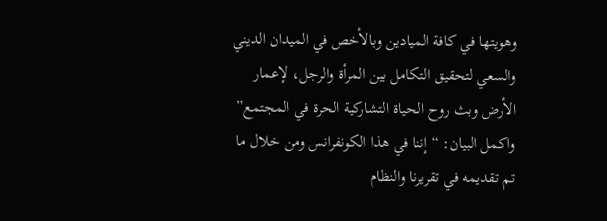وهويتها في كافة الميادين وبالأخص في الميدان الديني والسعي لتحقيق التكامل بين المرأة والرجل، لإعمار الأرض وبث روح الحياة التشاركية الحرة في المجتمع”
واكمل البيان: “إننا في هذا الكونفرانس ومن خلال ما تم تقديمه في تقريرنا والنظام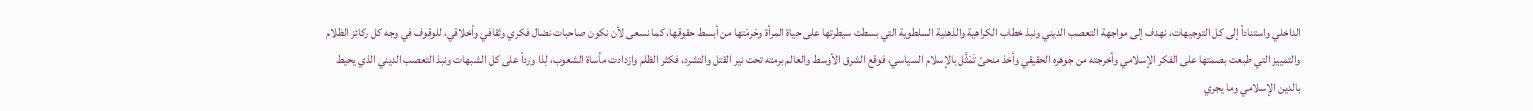الداخلي واستناداً إلى كل التوجيهات، نهدف إلى مواجهة التعصب الديني ونبذ خطاب الكراهية والذهنية السلطوية التي بسطت سيطرتها على حياة المرأة وحَرمَتها من أبسط حقوقها، كما نسعى لأن نكون صاحبات نضال فكري وثقافي وأخلاقي، للوقوف في وجه كل ركائز الظلام والتمييز التي طبعت بصمتها على الفكر الإسلامي وأخرجته من جوهره الحقيقي وأخذ منحىً تَمَثَّل بالإسلام السياسي، فوقع الشرق الأوسط والعالم برمته تحت نير القتل والتشرد، فكثر الظلم وازدادت مأساة الشعوب، لِذا ورداً على كل الشبهات ونبذ التعصب الديني الذي يحيط بالدين الإسلامي وما يجري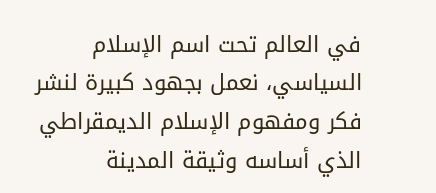في العالم تحت اسم الإسلام السياسي، نعمل بجهود كبيرة لنشر فكر ومفهوم الإسلام الديمقراطي الذي أساسه وثيقة المدينة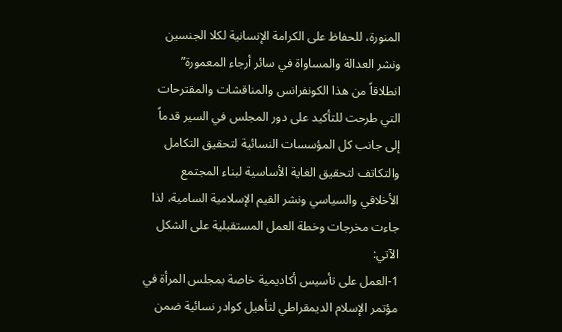المنورة، للحفاظ على الكرامة الإنسانية لكلا الجنسين ونشر العدالة والمساواة في سائر أرجاء المعمورة”
انطلاقاً من هذا الكونفرانس والمناقشات والمقترحات التي طرحت للتأكيد على دور المجلس في السير قدماً إلى جانب كل المؤسسات النسائية لتحقيق التكامل والتكاتف لتحقيق الغاية الأساسية لبناء المجتمع الأخلاقي والسياسي ونشر القيم الإسلامية السامية، لذا جاءت مخرجات وخطة العمل المستقبلية على الشكل الآتي:
1-العمل على تأسيس أكاديمية خاصة بمجلس المرأة في مؤتمر الإسلام الديمقراطي لتأهيل كوادر نسائية ضمن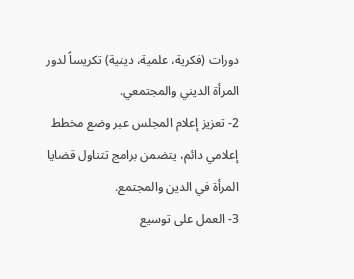دورات (فكرية، علمية، دينية) تكريساً لدور المرأة الديني والمجتمعي.
2- تعزيز إعلام المجلس عبر وضع مخطط إعلامي دائم، يتضمن برامج تتناول قضايا المرأة في الدين والمجتمع.
3- العمل على توسيع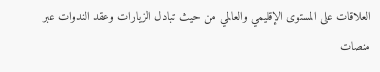العلاقات على المستوى الإقليمي والعالمي من حيث تبادل الزيارات وعقد الندوات عبر منصات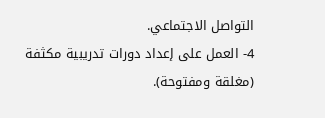التواصل الاجتماعي.
4- العمل على إعداد دورات تدريبية مكثفة (مغلقة ومفتوحة).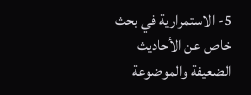5- الاستمرارية في بحث خاص عن الأحاديث الضعيفة والموضوعة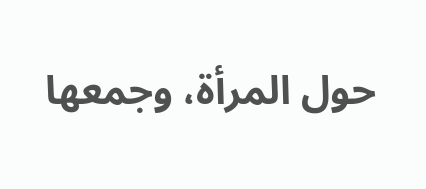حول المرأة، وجمعها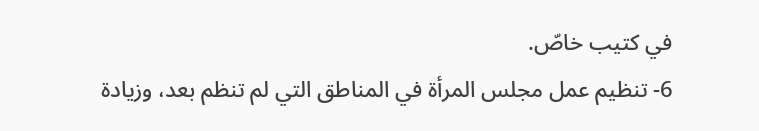في كتيب خاصّ.
6- تنظيم عمل مجلس المرأة في المناطق التي لم تنظم بعد، وزيادة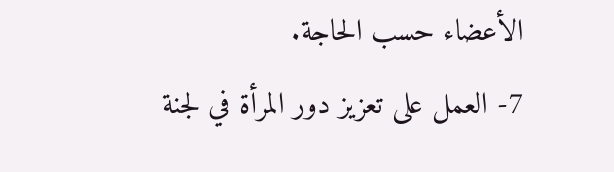الأعضاء حسب الحاجة.
7- العمل على تعزيز دور المرأة في لجنة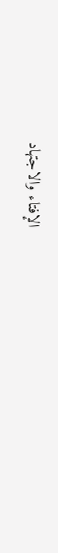الإفتاء والاجتهاد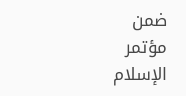ضمن مؤتمر الإسلام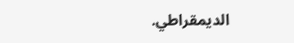الديمقراطي.